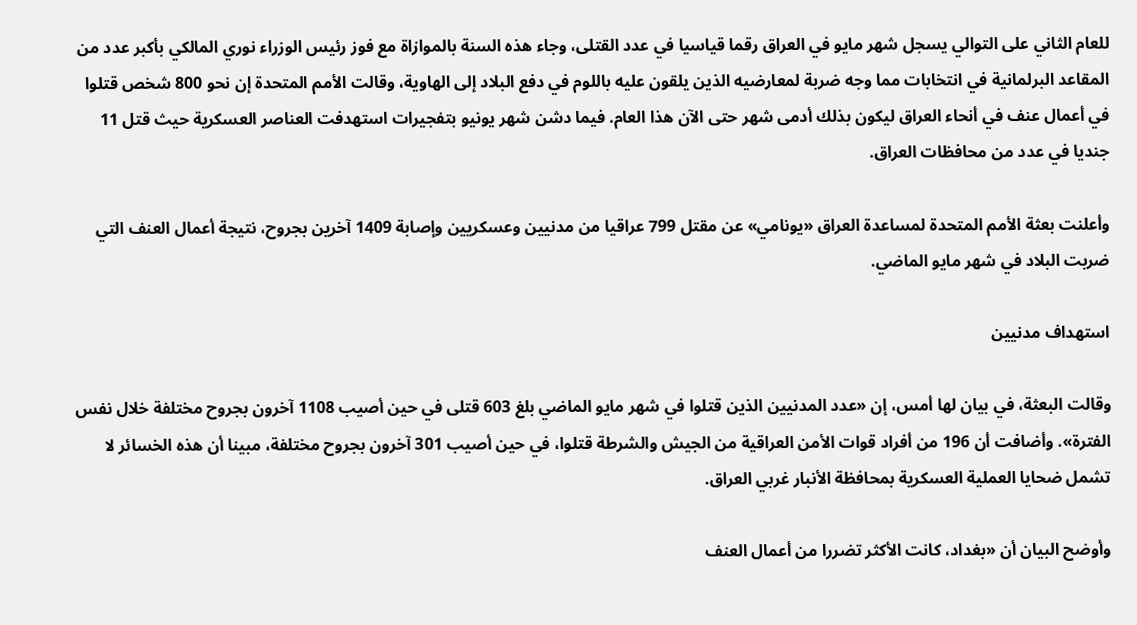للعام الثاني على التوالي يسجل شهر مايو في العراق رقما قياسيا في عدد القتلى، وجاء هذه السنة بالموازاة مع فوز رئيس الوزراء نوري المالكي بأكبر عدد من المقاعد البرلمانية في انتخابات مما وجه ضربة لمعارضيه الذين يلقون عليه باللوم في دفع البلاد إلى الهاوية، وقالت الأمم المتحدة إن نحو 800 شخص قتلوا في أعمال عنف في أنحاء العراق ليكون بذلك أدمى شهر حتى الآن هذا العام. فيما دشن شهر يونيو بتفجيرات استهدفت العناصر العسكرية حيث قتل 11 جنديا في عدد من محافظات العراق.

وأعلنت بعثة الأمم المتحدة لمساعدة العراق «يونامي» عن مقتل 799 عراقيا من مدنيين وعسكريين وإصابة 1409 آخرين بجروح، نتيجة أعمال العنف التي ضربت البلاد في شهر مايو الماضي.

استهداف مدنيين

وقالت البعثة، في بيان لها أمس، إن «عدد المدنيين الذين قتلوا في شهر مايو الماضي بلغ 603 قتلى في حين أصيب 1108 آخرون بجروح مختلفة خلال نفس الفترة». وأضافت أن 196 من أفراد قوات الأمن العراقية من الجيش والشرطة قتلوا، في حين أصيب 301 آخرون بجروح مختلفة، مبينا أن هذه الخسائر لا تشمل ضحايا العملية العسكرية بمحافظة الأنبار غربي العراق.

وأوضح البيان أن «بغداد، كانت الأكثر تضررا من أعمال العنف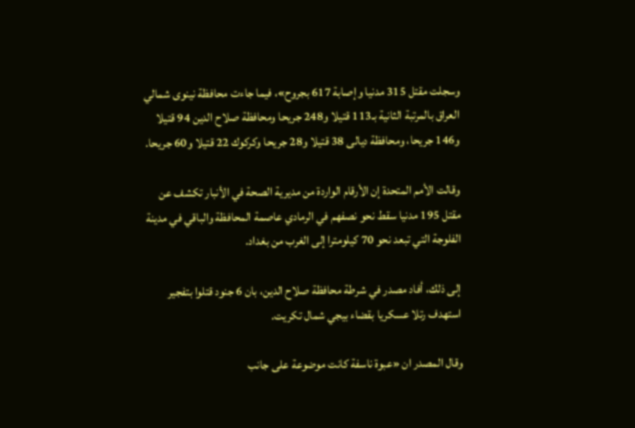وسجلت مقتل 315 مدنيا وإصابة 617 بجروح»، فيما جاءت محافظة نينوى شمالي العراق بالمرتبة الثانية بـ113 قتيلا و248 جريحا ومحافظة صلاح الدين 94 قتيلا و146 جريحا، ومحافظة ديالى 38 قتيلا و28 جريحا وكركوك 22 قتيلا و60 جريحا.

وقالت الأمم المتحدة إن الأرقام الواردة من مديرية الصحة في الأنبار تكشف عن مقتل 195 مدنيا سقط نحو نصفهم في الرمادي عاصمة المحافظة والباقي في مدينة الفلوجة التي تبعد نحو 70 كيلومترا إلى الغرب من بغداد.

إلى ذلك، أفاد مصدر في شرطة محافظة صلاح الدين، بان 6 جنود قتلوا بتفجير استهدف رتلا عسكريا بقضاء بيجي شمال تكريت.

وقال المصدر ان «عبوة ناسفة كانت موضوعة على جانب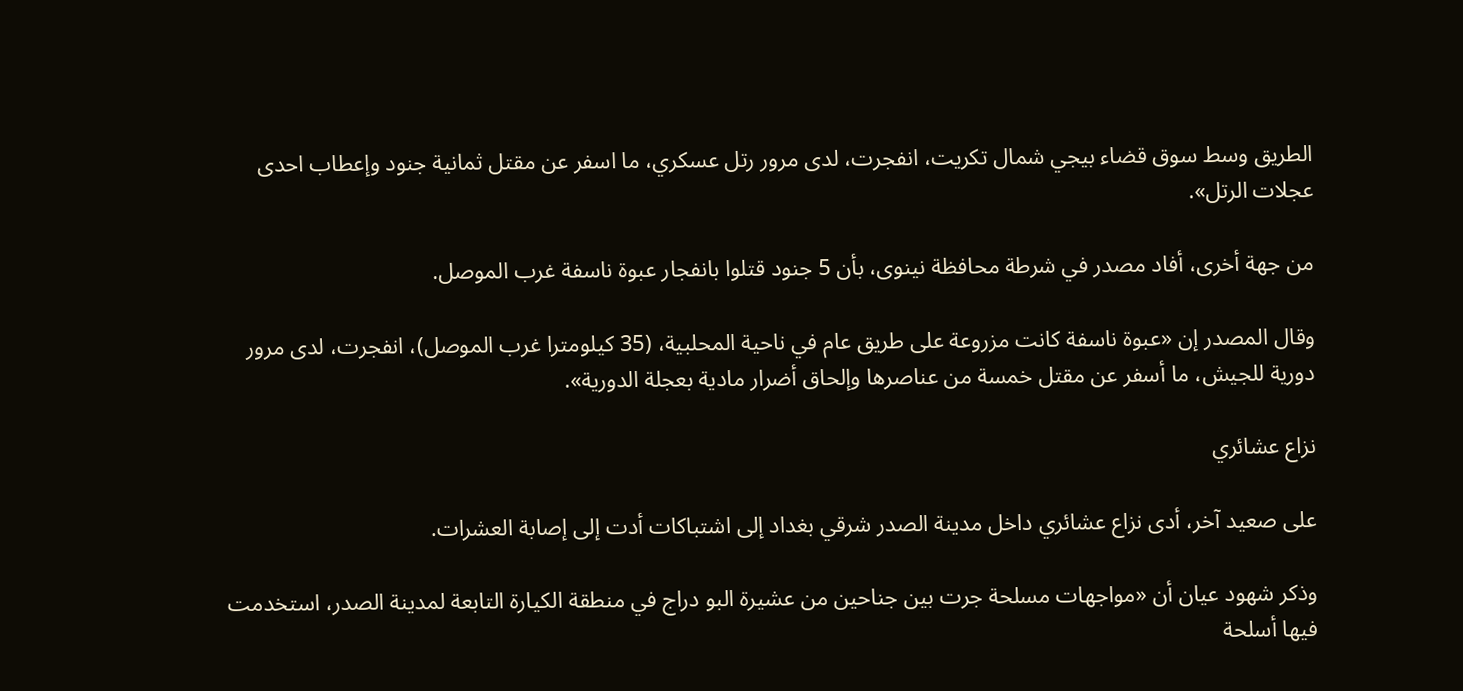الطريق وسط سوق قضاء بيجي شمال تكريت، انفجرت، لدى مرور رتل عسكري، ما اسفر عن مقتل ثمانية جنود وإعطاب احدى عجلات الرتل».

من جهة أخرى، أفاد مصدر في شرطة محافظة نينوى، بأن 5 جنود قتلوا بانفجار عبوة ناسفة غرب الموصل.

وقال المصدر إن «عبوة ناسفة كانت مزروعة على طريق عام في ناحية المحلبية، (35 كيلومترا غرب الموصل)، انفجرت، لدى مرور دورية للجيش، ما أسفر عن مقتل خمسة من عناصرها وإلحاق أضرار مادية بعجلة الدورية».

نزاع عشائري

على صعيد آخر، أدى نزاع عشائري داخل مدينة الصدر شرقي بغداد إلى اشتباكات أدت إلى إصابة العشرات.

وذكر شهود عيان أن «مواجهات مسلحة جرت بين جناحين من عشيرة البو دراج في منطقة الكيارة التابعة لمدينة الصدر، استخدمت فيها أسلحة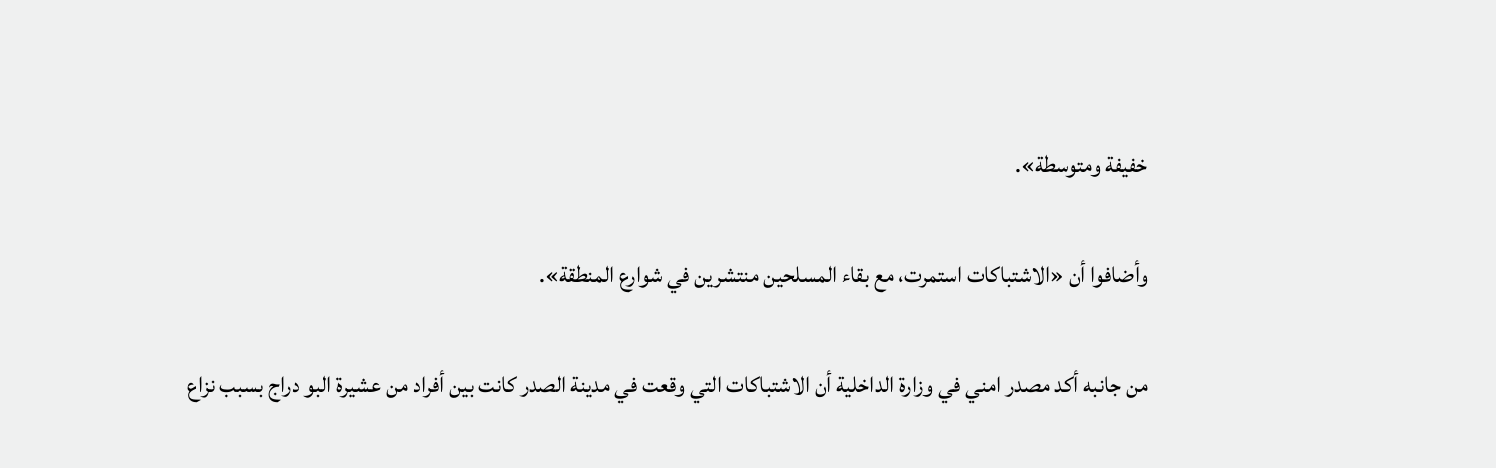خفيفة ومتوسطة».

وأضافوا أن «الاشتباكات استمرت، مع بقاء المسلحين منتشرين في شوارع المنطقة».

من جانبه أكد مصدر امني في وزارة الداخلية أن الاشتباكات التي وقعت في مدينة الصدر كانت بين أفراد من عشيرة البو دراج بسبب نزاع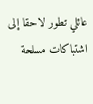عائلي تطور لاحقا إلى اشتباكات مسلحة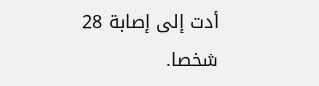أدت إلى إصابة 28 شخصا.